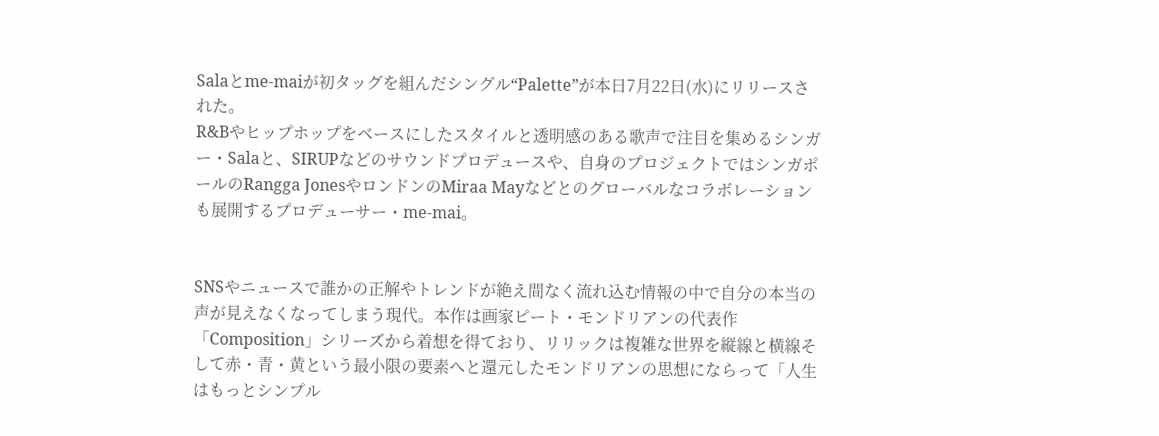Salaとme-maiが初タッグを組んだシングル“Palette”が本日7月22日(水)にリリースされた。
R&Bやヒップホップをベースにしたスタイルと透明感のある歌声で注目を集めるシンガー・Salaと、SIRUPなどのサウンドプロデュースや、自身のプロジェクトではシンガポールのRangga JonesやロンドンのMiraa Mayなどとのグローバルなコラボレーションも展開するプロデューサー・me-mai。


SNSやニュースで誰かの正解やトレンドが絶え間なく流れ込む情報の中で自分の本当の声が見えなくなってしまう現代。本作は画家ピート・モンドリアンの代表作「Composition」シリーズから着想を得ており、リリックは複雑な世界を縦線と横線そして赤・青・黄という最小限の要素へと還元したモンドリアンの思想にならって「人生はもっとシンプル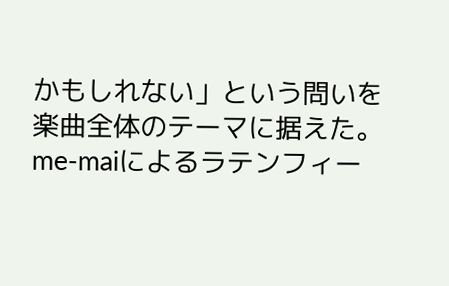かもしれない」という問いを楽曲全体のテーマに据えた。
me-maiによるラテンフィー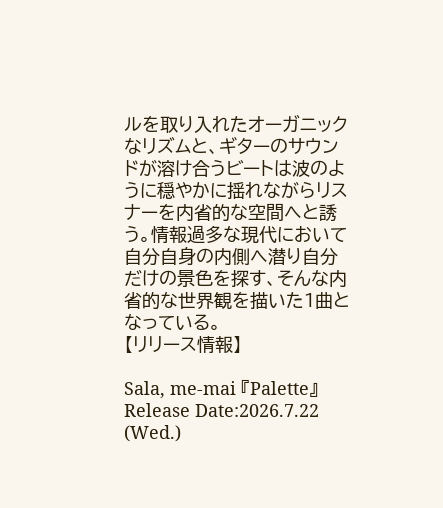ルを取り入れたオーガニックなリズムと、ギターのサウンドが溶け合うビートは波のように穏やかに揺れながらリスナーを内省的な空間へと誘う。情報過多な現代において自分自身の内側へ潜り自分だけの景色を探す、そんな内省的な世界観を描いた1曲となっている。
【リリース情報】

Sala, me-mai 『Palette』
Release Date:2026.7.22 (Wed.)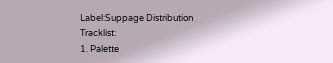Label:Suppage Distribution
Tracklist:
1. Palette